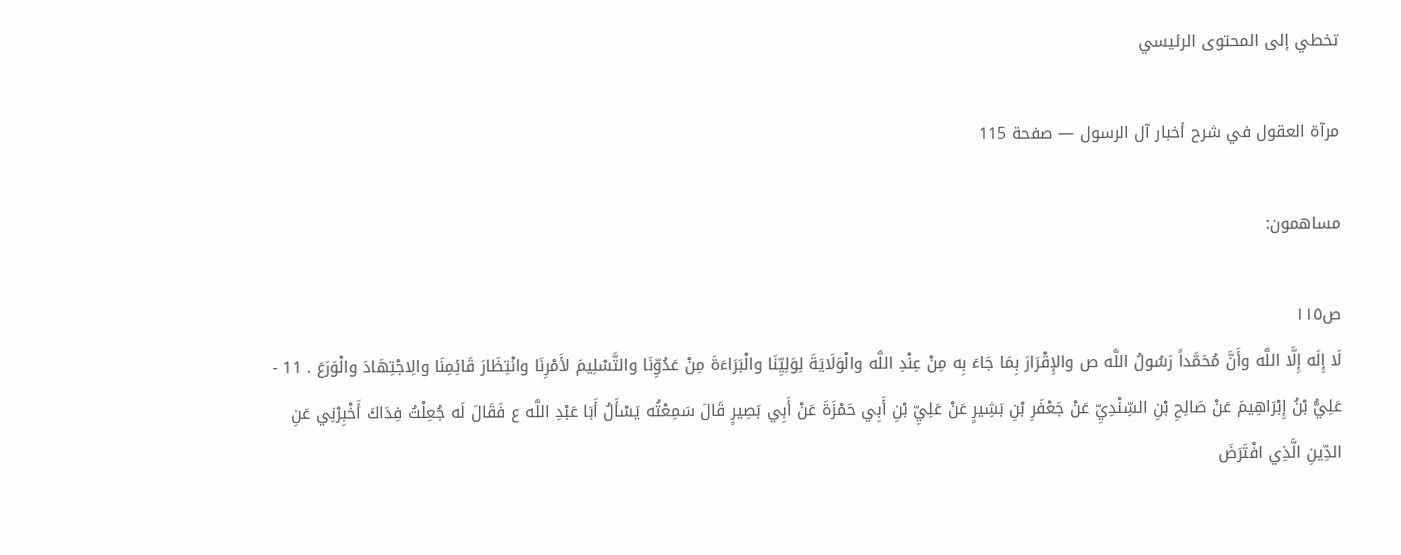تخطي إلى المحتوى الرئيسي

مرآة العقول في شرح أخبار آل الرسول — صفحة 115

مساهمون:

ص١١٥
لَا إِلَه إِلَّا اللَّه وأَنَّ مُحَمَّداً رَسُولُ اللَّه ص والإِقْرَارَ بِمَا جَاءَ بِه مِنْ عِنْدِ اللَّه والْوَلَايَةَ لِوَلِيِّنَا والْبَرَاءَةَ مِنْ عَدُوِّنَا والتَّسْلِيمَ لأَمْرِنَا وانْتِظَارَ قَائِمِنَا والِاجْتِهَادَ والْوَرَعَ . 11 - عَلِيُّ بْنُ إِبْرَاهِيمَ عَنْ صَالِحِ بْنِ السِّنْدِيِّ عَنْ جَعْفَرِ بْنِ بَشِيرٍ عَنْ عَلِيِّ بْنِ أَبِي حَمْزَةَ عَنْ أَبِي بَصِيرٍ قَالَ سَمِعْتُه يَسْأَلُ أَبَا عَبْدِ اللَّه ع فَقَالَ لَه جُعِلْتُ فِدَاكَ أَخْبِرْنِي عَنِ الدِّينِ الَّذِي افْتَرَضَ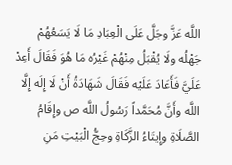اللَّه عَزَّ وجَلَّ عَلَى الْعِبَادِ مَا لَا يَسَعُهُمْ جَهْلُه ولَا يُقْبَلُ مِنْهُمْ غَيْرُه مَا هُوَ فَقَالَ أَعِدْ عَلَيَّ فَأَعَادَ عَلَيْه فَقَالَ شَهَادَةُ أَنْ لَا إِلَه إِلَّا اللَّه وأَنَّ مُحَمَّداً رَسُولُ اللَّه ص وإِقَامُ الصَّلَاةِ وإِيتَاءُ الزَّكَاةِ وحِجُّ الْبَيْتِ مَنِ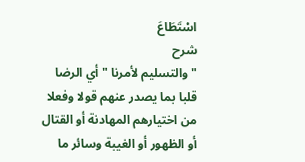اسْتَطَاعَ
شرح
" والتسليم لأمرنا " أي الرضا قلبا بما يصدر عنهم قولا وفعلا من اختيارهم المهادنة أو القتال أو الظهور أو الغيبة وسائر ما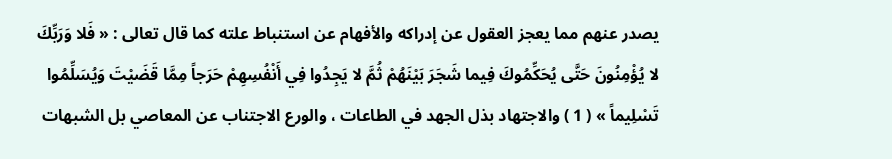يصدر عنهم مما يعجز العقول عن إدراكه والأفهام عن استنباط علته كما قال تعالى : « فَلا وَرَبِّكَ لا يُؤْمِنُونَ حَتَّى يُحَكِّمُوكَ فِيما شَجَرَ بَيْنَهُمْ ثُمَّ لا يَجِدُوا فِي أَنْفُسِهِمْ حَرَجاً مِمَّا قَضَيْتَ وَيُسَلِّمُوا تَسْلِيماً » ( 1 ) والاجتهاد بذل الجهد في الطاعات ، والورع الاجتناب عن المعاصي بل الشبهات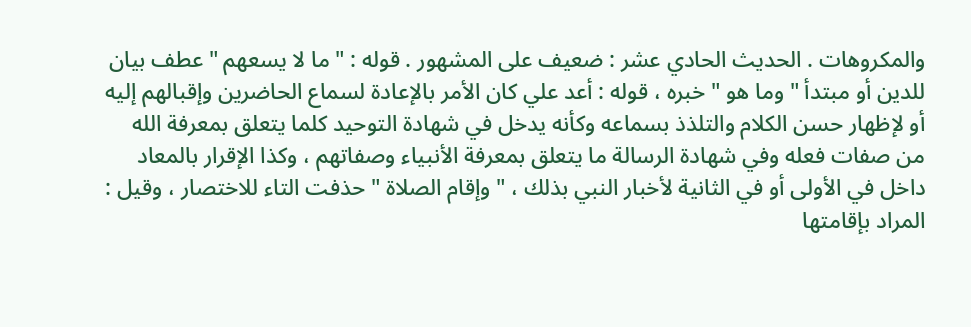والمكروهات . الحديث الحادي عشر : ضعيف على المشهور . قوله : " ما لا يسعهم " عطف بيان للدين أو مبتدأ " وما هو " خبره ، قوله : أعد علي كان الأمر بالإعادة لسماع الحاضرين وإقبالهم إليه أو لإظهار حسن الكلام والتلذذ بسماعه وكأنه يدخل في شهادة التوحيد كلما يتعلق بمعرفة الله من صفات فعله وفي شهادة الرسالة ما يتعلق بمعرفة الأنبياء وصفاتهم ، وكذا الإقرار بالمعاد داخل في الأولى أو في الثانية لأخبار النبي بذلك ، " وإقام الصلاة " حذفت التاء للاختصار ، وقيل : المراد بإقامتها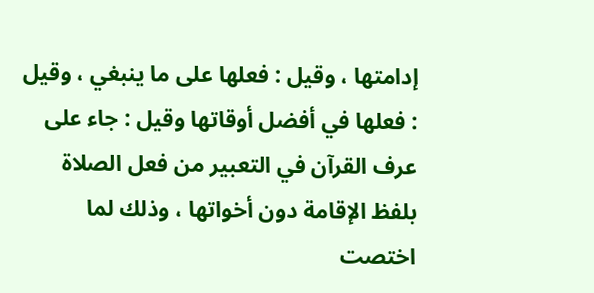إدامتها ، وقيل : فعلها على ما ينبغي ، وقيل : فعلها في أفضل أوقاتها وقيل : جاء على عرف القرآن في التعبير من فعل الصلاة بلفظ الإقامة دون أخواتها ، وذلك لما اختصت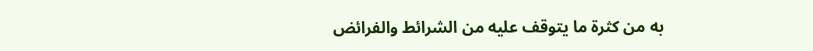به من كثرة ما يتوقف عليه من الشرائط والفرائض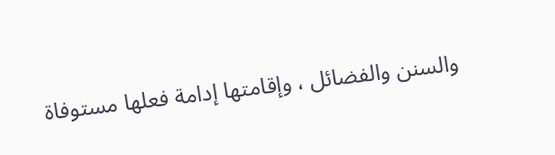والسنن والفضائل ، وإقامتها إدامة فعلها مستوفاة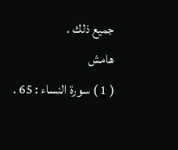جميع ذلك .
هامش
( 1 ) سورة النساء : 65 .